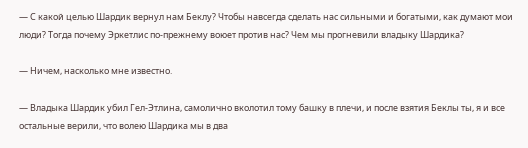— С какой целью Шардик вернул нам Беклу? Чтобы навсегда сделать нас сильными и богатыми, как думают мои люди? Тогда почему Эркетлис по-прежнему воюет против нас? Чем мы прогневили владыку Шардика?

— Ничем, насколько мне известно.

— Владыка Шардик убил Гел-Этлина, самолично вколотил тому башку в плечи, и после взятия Беклы ты, я и все остальные верили, что волею Шардика мы в два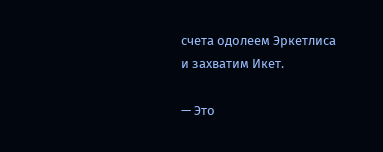счета одолеем Эркетлиса и захватим Икет.

— Это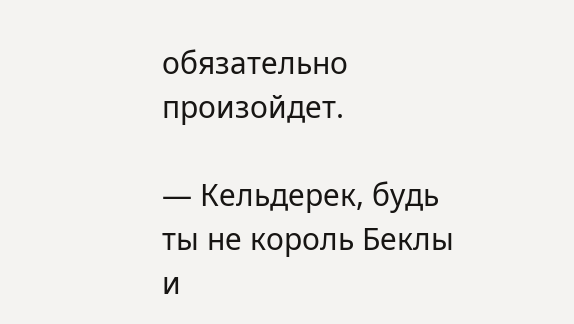обязательно произойдет.

— Кельдерек, будь ты не король Беклы и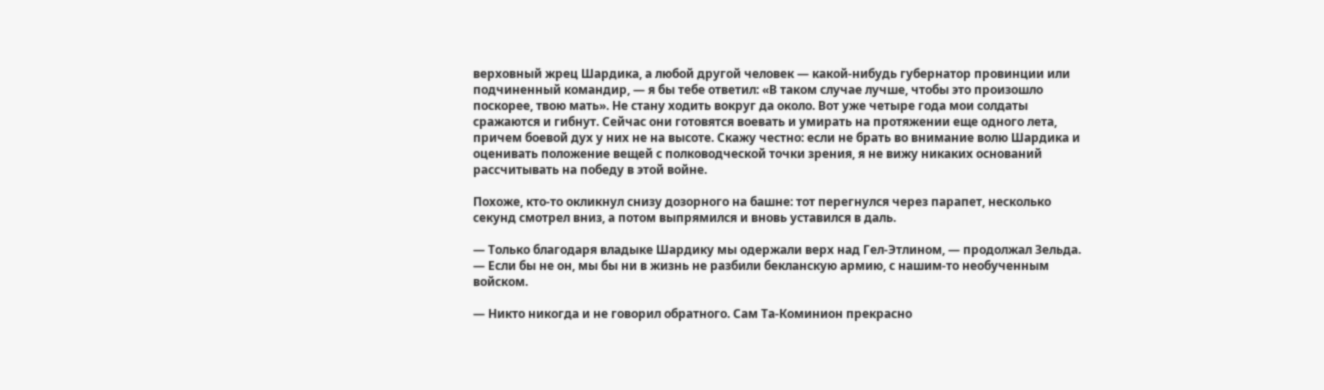верховный жрец Шардика, а любой другой человек — какой-нибудь губернатор провинции или подчиненный командир, — я бы тебе ответил: «В таком случае лучше, чтобы это произошло поскорее, твою мать». Не стану ходить вокруг да около. Вот уже четыре года мои солдаты сражаются и гибнут. Сейчас они готовятся воевать и умирать на протяжении еще одного лета, причем боевой дух у них не на высоте. Скажу честно: если не брать во внимание волю Шардика и оценивать положение вещей с полководческой точки зрения, я не вижу никаких оснований рассчитывать на победу в этой войне.

Похоже, кто-то окликнул снизу дозорного на башне: тот перегнулся через парапет, несколько секунд смотрел вниз, а потом выпрямился и вновь уставился в даль.

— Только благодаря владыке Шардику мы одержали верх над Гел-Этлином, — продолжал Зельда. — Если бы не он, мы бы ни в жизнь не разбили бекланскую армию, с нашим-то необученным войском.

— Никто никогда и не говорил обратного. Сам Та-Коминион прекрасно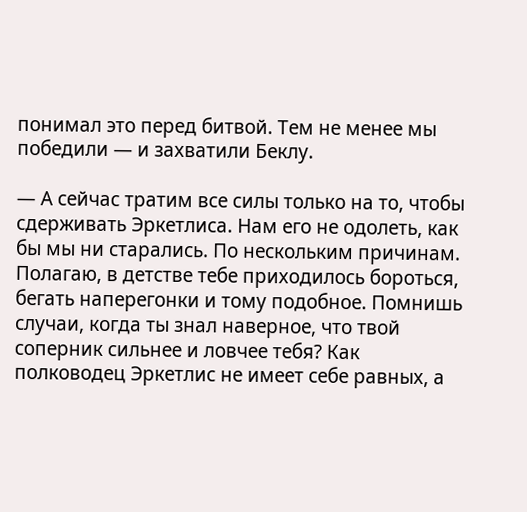понимал это перед битвой. Тем не менее мы победили — и захватили Беклу.

— А сейчас тратим все силы только на то, чтобы сдерживать Эркетлиса. Нам его не одолеть, как бы мы ни старались. По нескольким причинам. Полагаю, в детстве тебе приходилось бороться, бегать наперегонки и тому подобное. Помнишь случаи, когда ты знал наверное, что твой соперник сильнее и ловчее тебя? Как полководец Эркетлис не имеет себе равных, а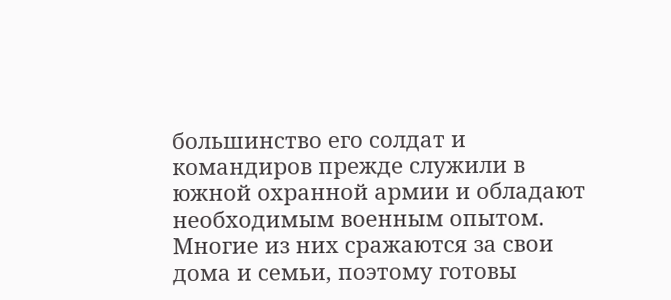большинство его солдат и командиров прежде служили в южной охранной армии и обладают необходимым военным опытом. Многие из них сражаются за свои дома и семьи, поэтому готовы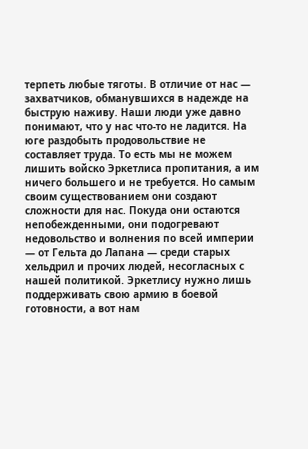терпеть любые тяготы. В отличие от нас — захватчиков, обманувшихся в надежде на быструю наживу. Наши люди уже давно понимают, что у нас что-то не ладится. На юге раздобыть продовольствие не составляет труда. То есть мы не можем лишить войско Эркетлиса пропитания, а им ничего большего и не требуется. Но самым своим существованием они создают сложности для нас. Покуда они остаются непобежденными, они подогревают недовольство и волнения по всей империи — от Гельта до Лапана — среди старых хельдрил и прочих людей, несогласных с нашей политикой. Эркетлису нужно лишь поддерживать свою армию в боевой готовности, а вот нам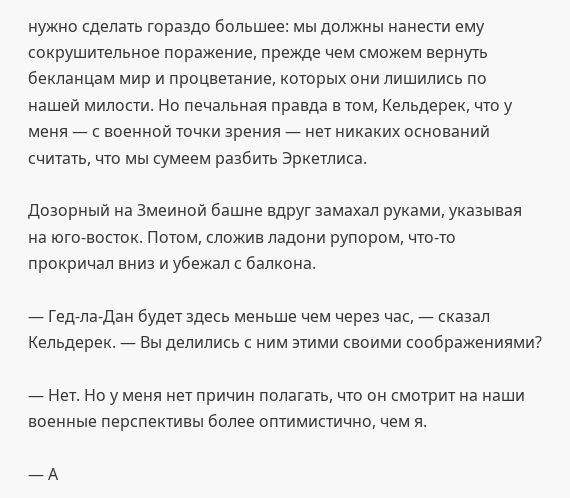нужно сделать гораздо большее: мы должны нанести ему сокрушительное поражение, прежде чем сможем вернуть бекланцам мир и процветание, которых они лишились по нашей милости. Но печальная правда в том, Кельдерек, что у меня — с военной точки зрения — нет никаких оснований считать, что мы сумеем разбить Эркетлиса.

Дозорный на Змеиной башне вдруг замахал руками, указывая на юго-восток. Потом, сложив ладони рупором, что-то прокричал вниз и убежал с балкона.

— Гед-ла-Дан будет здесь меньше чем через час, — сказал Кельдерек. — Вы делились с ним этими своими соображениями?

— Нет. Но у меня нет причин полагать, что он смотрит на наши военные перспективы более оптимистично, чем я.

— А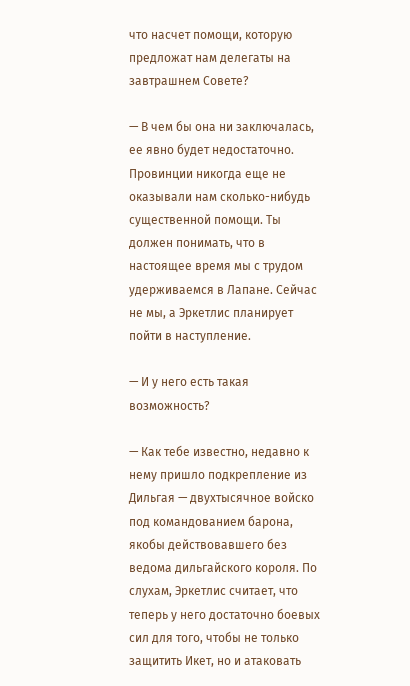что насчет помощи, которую предложат нам делегаты на завтрашнем Совете?

— В чем бы она ни заключалась, ее явно будет недостаточно. Провинции никогда еще не оказывали нам сколько-нибудь существенной помощи. Ты должен понимать, что в настоящее время мы с трудом удерживаемся в Лапане. Сейчас не мы, а Эркетлис планирует пойти в наступление.

— И у него есть такая возможность?

— Как тебе известно, недавно к нему пришло подкрепление из Дильгая — двухтысячное войско под командованием барона, якобы действовавшего без ведома дильгайского короля. По слухам, Эркетлис считает, что теперь у него достаточно боевых сил для того, чтобы не только защитить Икет, но и атаковать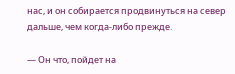нас, и он собирается продвинуться на север дальше, чем когда-либо прежде.

— Он что, пойдет на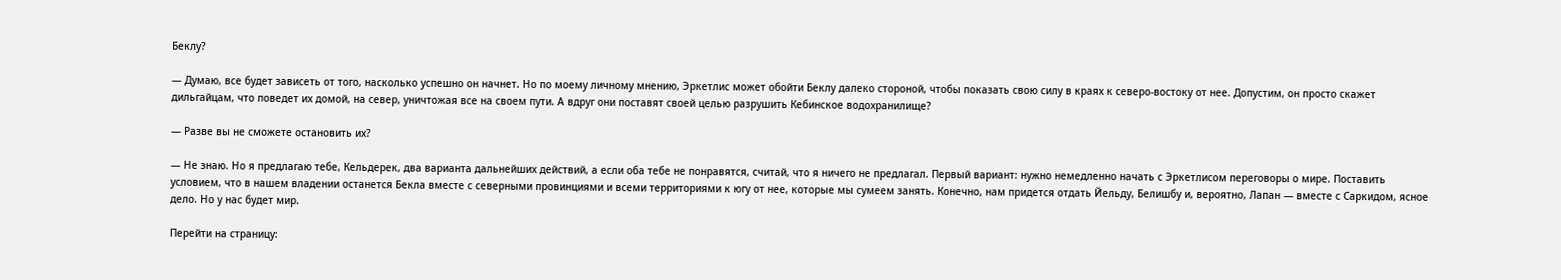Беклу?

— Думаю, все будет зависеть от того, насколько успешно он начнет. Но по моему личному мнению, Эркетлис может обойти Беклу далеко стороной, чтобы показать свою силу в краях к северо-востоку от нее. Допустим, он просто скажет дильгайцам, что поведет их домой, на север, уничтожая все на своем пути. А вдруг они поставят своей целью разрушить Кебинское водохранилище?

— Разве вы не сможете остановить их?

— Не знаю. Но я предлагаю тебе, Кельдерек, два варианта дальнейших действий, а если оба тебе не понравятся, считай, что я ничего не предлагал. Первый вариант: нужно немедленно начать с Эркетлисом переговоры о мире. Поставить условием, что в нашем владении останется Бекла вместе с северными провинциями и всеми территориями к югу от нее, которые мы сумеем занять. Конечно, нам придется отдать Йельду, Белишбу и, вероятно, Лапан — вместе с Саркидом, ясное дело. Но у нас будет мир.

Перейти на страницу: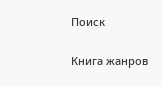Поиск

Книга жанров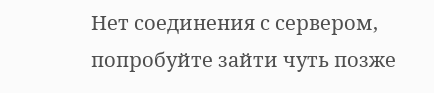Нет соединения с сервером, попробуйте зайти чуть позже